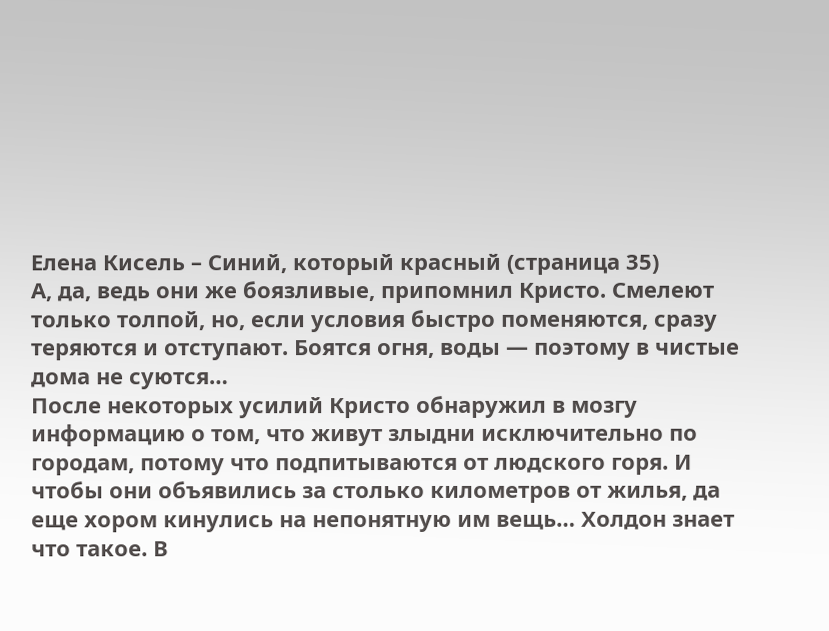Елена Кисель – Синий, который красный (страница 35)
А, да, ведь они же боязливые, припомнил Кристо. Смелеют только толпой, но, если условия быстро поменяются, сразу теряются и отступают. Боятся огня, воды — поэтому в чистые дома не суются…
После некоторых усилий Кристо обнаружил в мозгу информацию о том, что живут злыдни исключительно по городам, потому что подпитываются от людского горя. И чтобы они объявились за столько километров от жилья, да еще хором кинулись на непонятную им вещь… Холдон знает что такое. В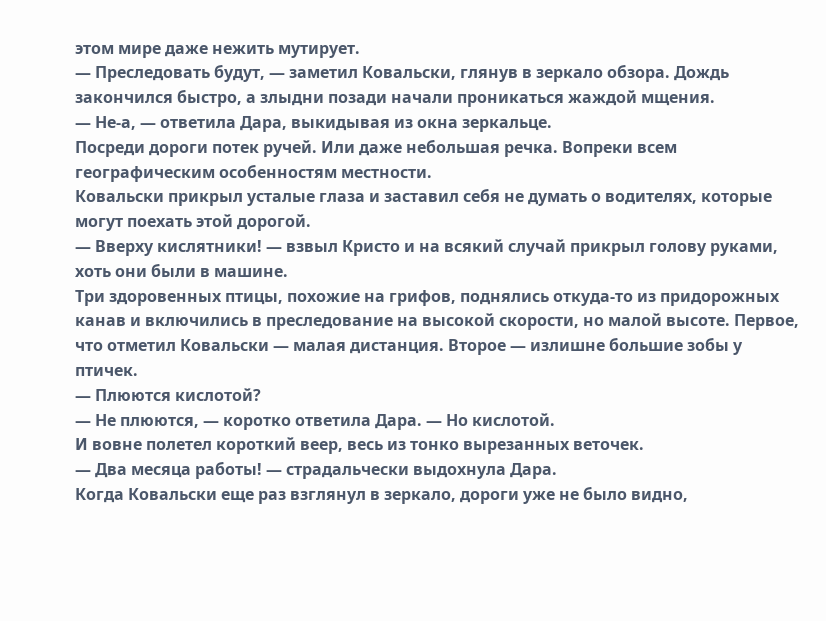этом мире даже нежить мутирует.
— Преследовать будут, — заметил Ковальски, глянув в зеркало обзора. Дождь закончился быстро, а злыдни позади начали проникаться жаждой мщения.
— Не-а, — ответила Дара, выкидывая из окна зеркальце.
Посреди дороги потек ручей. Или даже небольшая речка. Вопреки всем географическим особенностям местности.
Ковальски прикрыл усталые глаза и заставил себя не думать о водителях, которые могут поехать этой дорогой.
— Вверху кислятники! — взвыл Кристо и на всякий случай прикрыл голову руками, хоть они были в машине.
Три здоровенных птицы, похожие на грифов, поднялись откуда-то из придорожных канав и включились в преследование на высокой скорости, но малой высоте. Первое, что отметил Ковальски — малая дистанция. Второе — излишне большие зобы у птичек.
— Плюются кислотой?
— Не плюются, — коротко ответила Дара. — Но кислотой.
И вовне полетел короткий веер, весь из тонко вырезанных веточек.
— Два месяца работы! — страдальчески выдохнула Дара.
Когда Ковальски еще раз взглянул в зеркало, дороги уже не было видно,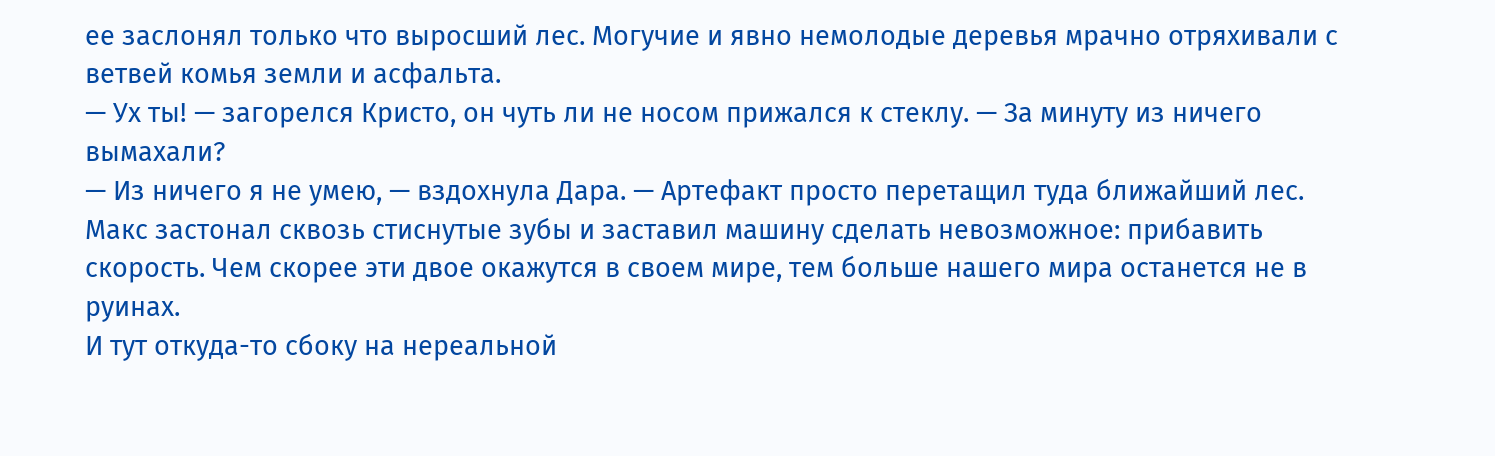ее заслонял только что выросший лес. Могучие и явно немолодые деревья мрачно отряхивали с ветвей комья земли и асфальта.
— Ух ты! — загорелся Кристо, он чуть ли не носом прижался к стеклу. — За минуту из ничего вымахали?
— Из ничего я не умею, — вздохнула Дара. — Артефакт просто перетащил туда ближайший лес.
Макс застонал сквозь стиснутые зубы и заставил машину сделать невозможное: прибавить скорость. Чем скорее эти двое окажутся в своем мире, тем больше нашего мира останется не в руинах.
И тут откуда-то сбоку на нереальной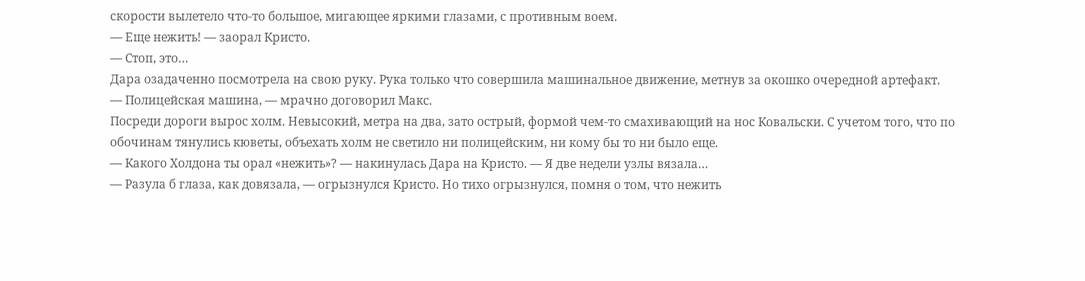скорости вылетело что-то большое, мигающее яркими глазами, с противным воем.
— Еще нежить! — заорал Кристо.
— Стоп, это…
Дара озадаченно посмотрела на свою руку. Рука только что совершила машинальное движение, метнув за окошко очередной артефакт.
— Полицейская машина, — мрачно договорил Макс.
Посреди дороги вырос холм. Невысокий, метра на два, зато острый, формой чем-то смахивающий на нос Ковальски. С учетом того, что по обочинам тянулись кюветы, объехать холм не светило ни полицейским, ни кому бы то ни было еще.
— Какого Холдона ты орал «нежить»? — накинулась Дара на Кристо. — Я две недели узлы вязала…
— Разула б глаза, как довязала, — огрызнулся Кристо. Но тихо огрызнулся, помня о том, что нежить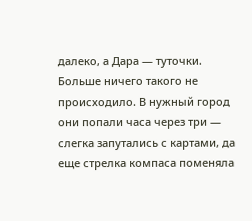далеко, а Дара — туточки.
Больше ничего такого не происходило. В нужный город они попали часа через три — слегка запутались с картами, да еще стрелка компаса поменяла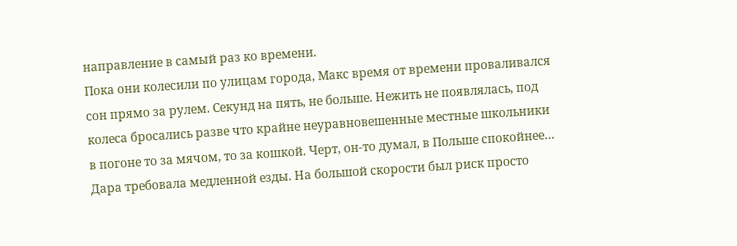направление в самый раз ко времени.
Пока они колесили по улицам города, Макс время от времени проваливался сон прямо за рулем. Секунд на пять, не больше. Нежить не появлялась, под колеса бросались разве что крайне неуравновешенные местные школьники в погоне то за мячом, то за кошкой. Черт, он-то думал, в Польше спокойнее…
Дара требовала медленной езды. На большой скорости был риск просто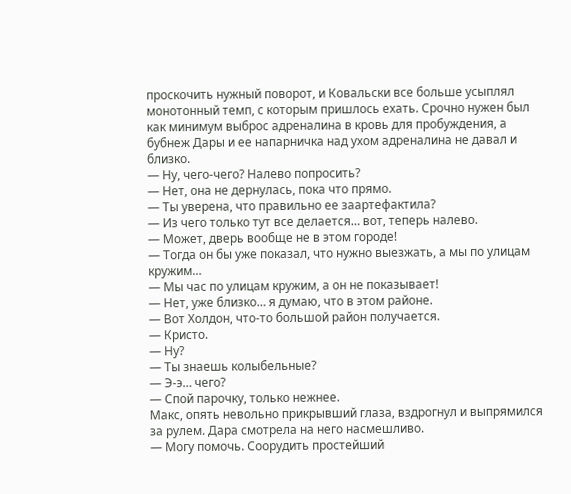проскочить нужный поворот, и Ковальски все больше усыплял монотонный темп, с которым пришлось ехать. Срочно нужен был как минимум выброс адреналина в кровь для пробуждения, а бубнеж Дары и ее напарничка над ухом адреналина не давал и близко.
— Ну, чего-чего? Налево попросить?
— Нет, она не дернулась, пока что прямо.
— Ты уверена, что правильно ее заартефактила?
— Из чего только тут все делается… вот, теперь налево.
— Может, дверь вообще не в этом городе!
— Тогда он бы уже показал, что нужно выезжать, а мы по улицам кружим…
— Мы час по улицам кружим, а он не показывает!
— Нет, уже близко… я думаю, что в этом районе.
— Вот Холдон, что-то большой район получается.
— Кристо.
— Ну?
— Ты знаешь колыбельные?
— Э-э… чего?
— Спой парочку, только нежнее.
Макс, опять невольно прикрывший глаза, вздрогнул и выпрямился за рулем. Дара смотрела на него насмешливо.
— Могу помочь. Соорудить простейший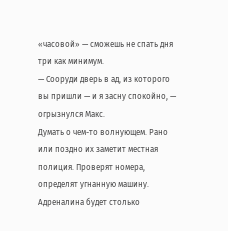«часовой» — сможешь не спать дня три как минимум.
— Сооруди дверь в ад, из которого вы пришли — и я засну спокойно, — огрызнулся Макс.
Думать о чем-то волнующем. Рано или поздно их заметит местная полиция. Проверят номера, определят угнанную машину. Адреналина будет столько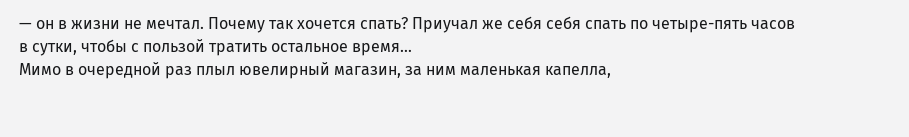— он в жизни не мечтал. Почему так хочется спать? Приучал же себя себя спать по четыре-пять часов в сутки, чтобы с пользой тратить остальное время…
Мимо в очередной раз плыл ювелирный магазин, за ним маленькая капелла,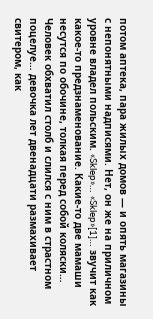потом аптека, пара жилых домов — и опять магазины с непонятными надписями. Нет, он же на приличном уровне владел польским. «Sklep»… «Sklep»[1]… звучит как какое-то предзнаменование. Какие-то две мамаши несутся по обочине, толкая перед собой коляски… Человек обхватил столб и слился с ним в страстном поцелуе… девочка лет двенадцати размахивает свитером, как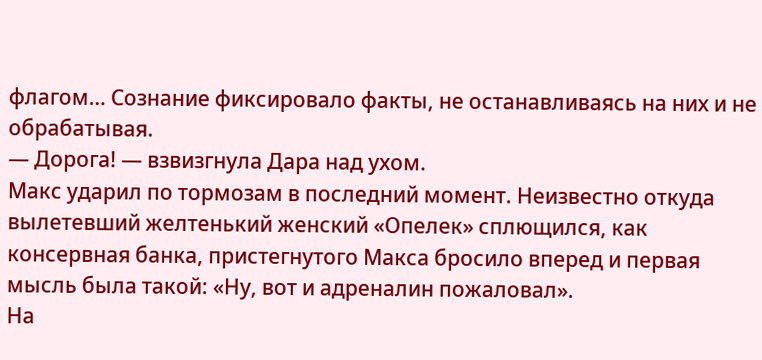флагом… Сознание фиксировало факты, не останавливаясь на них и не обрабатывая.
— Дорога! — взвизгнула Дара над ухом.
Макс ударил по тормозам в последний момент. Неизвестно откуда вылетевший желтенький женский «Опелек» сплющился, как консервная банка, пристегнутого Макса бросило вперед и первая мысль была такой: «Ну, вот и адреналин пожаловал».
На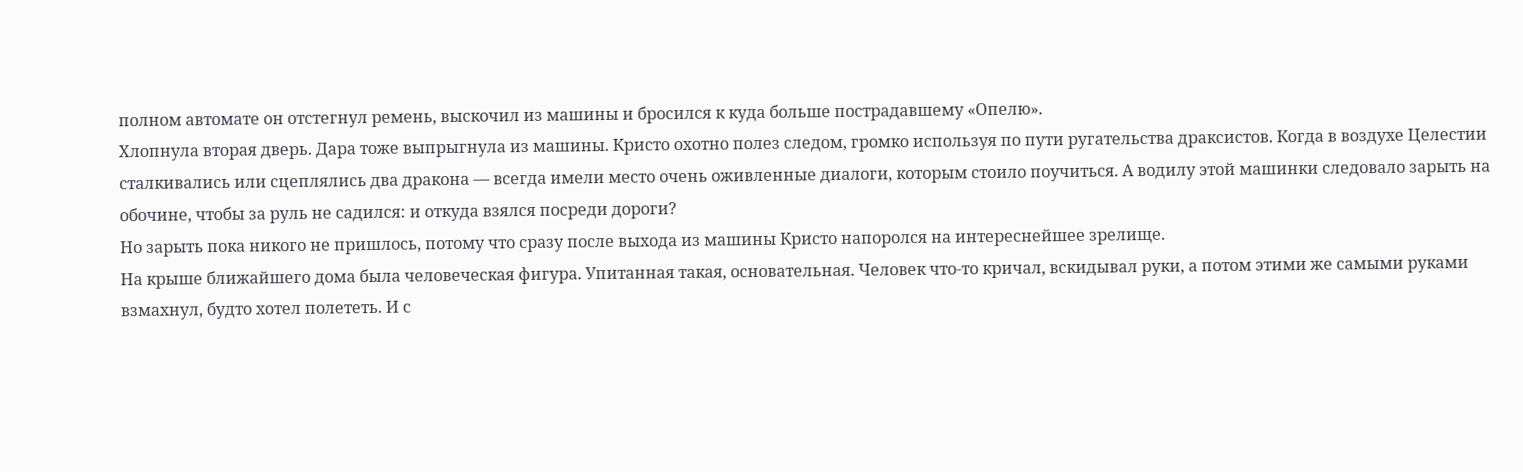полном автомате он отстегнул ремень, выскочил из машины и бросился к куда больше пострадавшему «Опелю».
Хлопнула вторая дверь. Дара тоже выпрыгнула из машины. Кристо охотно полез следом, громко используя по пути ругательства драксистов. Когда в воздухе Целестии сталкивались или сцеплялись два дракона — всегда имели место очень оживленные диалоги, которым стоило поучиться. А водилу этой машинки следовало зарыть на обочине, чтобы за руль не садился: и откуда взялся посреди дороги?
Но зарыть пока никого не пришлось, потому что сразу после выхода из машины Кристо напоролся на интереснейшее зрелище.
На крыше ближайшего дома была человеческая фигура. Упитанная такая, основательная. Человек что-то кричал, вскидывал руки, а потом этими же самыми руками взмахнул, будто хотел полететь. И с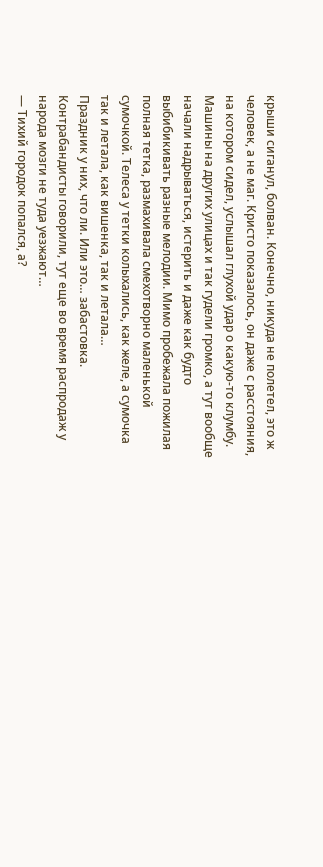крыши сиганул, болван. Конечно, никуда не полетел, это ж человек, а не маг. Кристо показалось, он даже с расстояния, на котором сидел, услышал глухой удар о какую-то клумбу.
Машины на других улицах и так гудели громко, а тут вообще начали надрываться, истерить и даже как будто выбибикивать разные мелодии. Мимо пробежала пожилая полная тетка, размахивала смехотворно маленькой сумочкой. Телеса у тетки колыхались, как желе, а сумочка так и летала, как вишенка, так и летала…
Праздник у них, что ли. Или это… забастовка. Контрабандисты говорили, тут еще во время распродаж у народа мозги не туда уезжают…
— Тихий городок попался, а?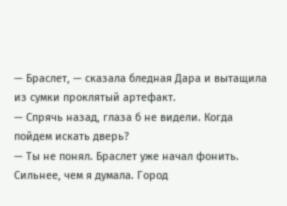— Браслет, — сказала бледная Дара и вытащила из сумки проклятый артефакт.
— Спрячь назад, глаза б не видели. Когда пойдем искать дверь?
— Ты не понял. Браслет уже начал фонить. Сильнее, чем я думала. Город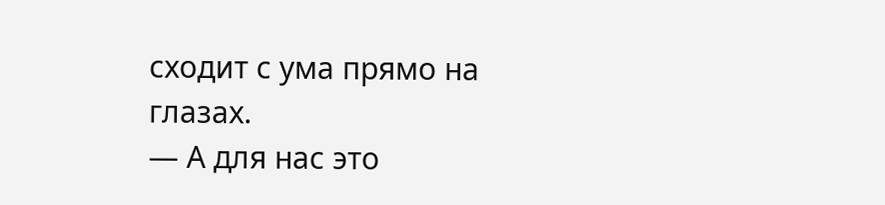сходит с ума прямо на глазах.
— А для нас это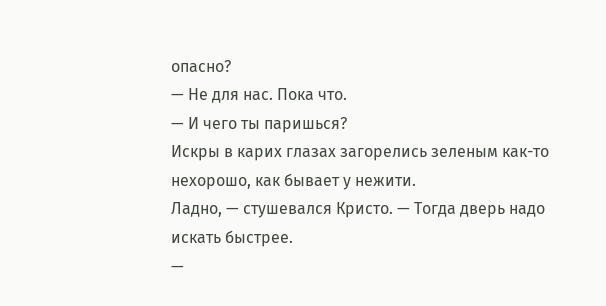опасно?
— Не для нас. Пока что.
— И чего ты паришься?
Искры в карих глазах загорелись зеленым как-то нехорошо, как бывает у нежити.
Ладно, — стушевался Кристо. — Тогда дверь надо искать быстрее.
—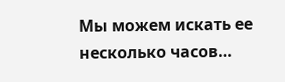Мы можем искать ее несколько часов…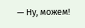— Ну, можем!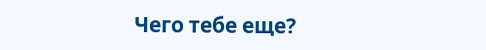Чего тебе еще?